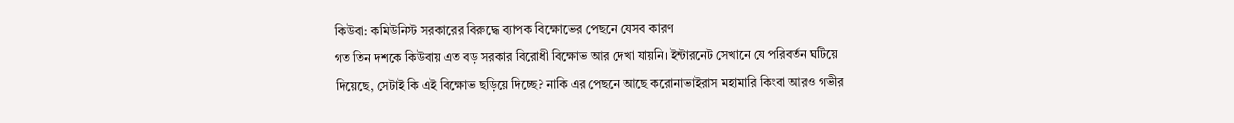কিউবা: কমিউনিস্ট সরকারের বিরুদ্ধে ব্যাপক বিক্ষোভের পেছনে যেসব কারণ
গত তিন দশকে কিউবায় এত বড় সরকার বিরোধী বিক্ষোভ আর দেখা যায়নি। ইন্টারনেট সেখানে যে পরিবর্তন ঘটিয়ে দিয়েছে, সেটাই কি এই বিক্ষোভ ছড়িয়ে দিচ্ছে? নাকি এর পেছনে আছে করোনাভাইরাস মহামারি কিংবা আরও গভীর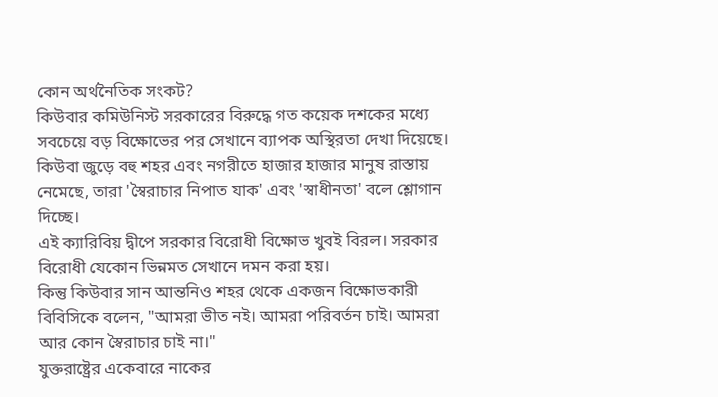কোন অর্থনৈতিক সংকট?
কিউবার কমিউনিস্ট সরকারের বিরুদ্ধে গত কয়েক দশকের মধ্যে সবচেয়ে বড় বিক্ষোভের পর সেখানে ব্যাপক অস্থিরতা দেখা দিয়েছে।
কিউবা জুড়ে বহু শহর এবং নগরীতে হাজার হাজার মানুষ রাস্তায় নেমেছে, তারা 'স্বৈরাচার নিপাত যাক' এবং 'স্বাধীনতা' বলে শ্লোগান দিচ্ছে।
এই ক্যারিবিয় দ্বীপে সরকার বিরোধী বিক্ষোভ খুবই বিরল। সরকার বিরোধী যেকোন ভিন্নমত সেখানে দমন করা হয়।
কিন্তু কিউবার সান আন্তনিও শহর থেকে একজন বিক্ষোভকারী বিবিসিকে বলেন, "আমরা ভীত নই। আমরা পরিবর্তন চাই। আমরা আর কোন স্বৈরাচার চাই না।"
যুক্তরাষ্ট্রের একেবারে নাকের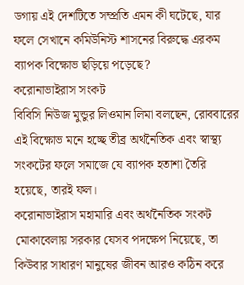ডগায় এই দেশটিতে সম্প্রতি এমন কী ঘটেছে, যার ফলে সেখানে কমিউনিস্ট শাসনের বিরুদ্ধে এরকম ব্যাপক বিক্ষোভ ছড়িয়ে পড়েছে?
করোনাভাইরাস সংকট
বিবিসি নিউজ মুন্ডুর লিওমান লিমা বলছেন, রোববারের এই বিক্ষোভ মনে হচ্ছে তীব্র অর্থনৈতিক এবং স্বাস্থ্য সংকটের ফলে সমাজে যে ব্যাপক হতাশা তৈরি হয়েছে, তারই ফল।
করোনাভাইরাস মহামারি এবং অর্থনৈতিক সংকট মোকাবেলায় সরকার যেসব পদক্ষেপ নিয়েছে, তা কিউবার সাধারণ মানুষের জীবন আরও কঠিন করে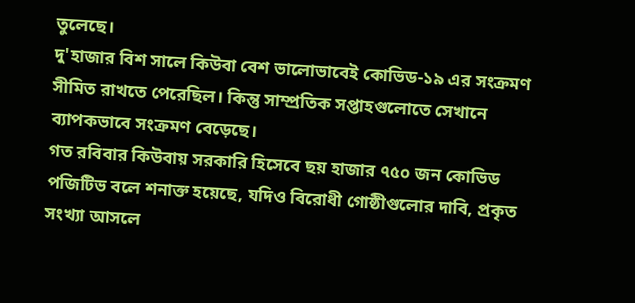তুলেছে।
দু'হাজার বিশ সালে কিউবা বেশ ভালোভাবেই কোভিড-১৯ এর সংক্রমণ সীমিত রাখতে পেরেছিল। কিন্তু সাম্প্রতিক সপ্তাহগুলোতে সেখানে ব্যাপকভাবে সংক্রমণ বেড়েছে।
গত রবিবার কিউবায় সরকারি হিসেবে ছয় হাজার ৭৫০ জন কোভিড পজিটিভ বলে শনাক্ত হয়েছে, যদিও বিরোধী গোষ্ঠীগুলোর দাবি, প্রকৃত সংখ্যা আসলে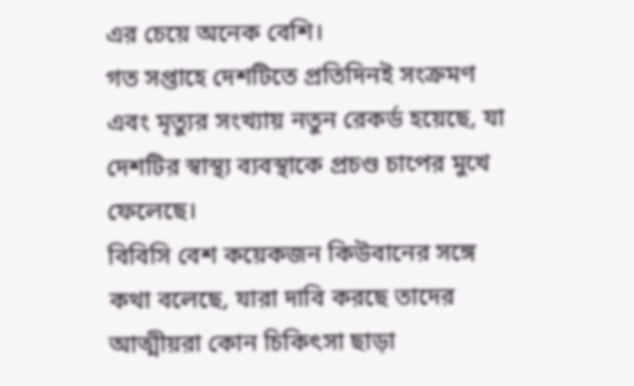এর চেয়ে অনেক বেশি।
গত সপ্তাহে দেশটিতে প্রতিদিনই সংক্রমণ এবং মৃত্যুর সংখ্যায় নতুন রেকর্ড হয়েছে, যা দেশটির স্বাস্থ্য ব্যবস্থাকে প্রচণ্ড চাপের মুখে ফেলেছে।
বিবিসি বেশ কয়েকজন কিউবানের সঙ্গে কথা বলেছে, যারা দাবি করছে তাদের আত্মীয়রা কোন চিকিৎসা ছাড়া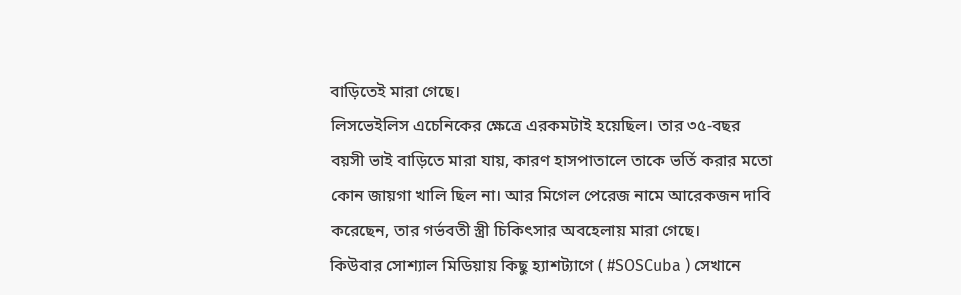বাড়িতেই মারা গেছে।
লিসভেইলিস এচেনিকের ক্ষেত্রে এরকমটাই হয়েছিল। তার ৩৫-বছর বয়সী ভাই বাড়িতে মারা যায়, কারণ হাসপাতালে তাকে ভর্তি করার মতো কোন জায়গা খালি ছিল না। আর মিগেল পেরেজ নামে আরেকজন দাবি করেছেন, তার গর্ভবতী স্ত্রী চিকিৎসার অবহেলায় মারা গেছে।
কিউবার সোশ্যাল মিডিয়ায় কিছু হ্যাশট্যাগে ( #SOSCuba ) সেখানে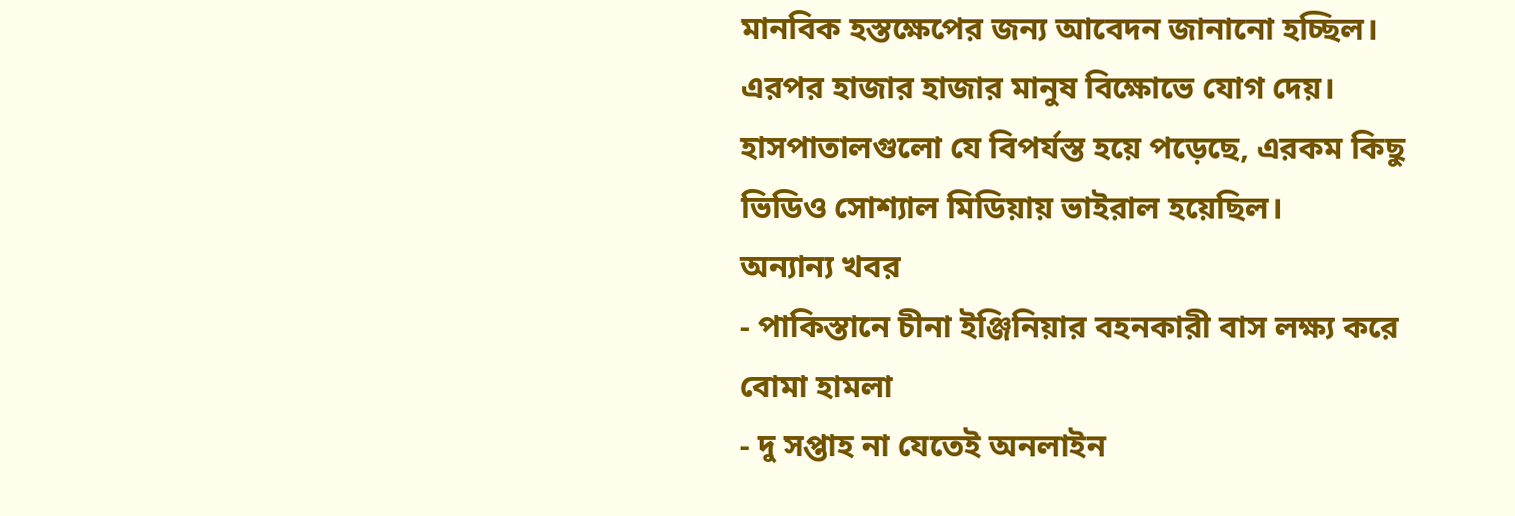মানবিক হস্তক্ষেপের জন্য আবেদন জানানো হচ্ছিল। এরপর হাজার হাজার মানুষ বিক্ষোভে যোগ দেয়। হাসপাতালগুলো যে বিপর্যস্ত হয়ে পড়েছে, এরকম কিছু ভিডিও সোশ্যাল মিডিয়ায় ভাইরাল হয়েছিল।
অন্যান্য খবর
- পাকিস্তানে চীনা ইঞ্জিনিয়ার বহনকারী বাস লক্ষ্য করে বোমা হামলা
- দু সপ্তাহ না যেতেই অনলাইন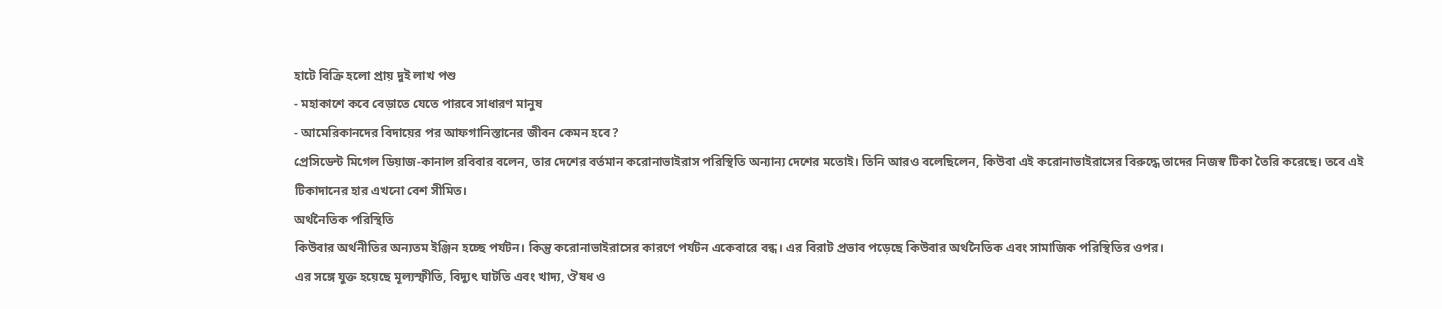হাটে বিক্রি হলো প্রায় দুই লাখ পশু
- মহাকাশে কবে বেড়াতে যেতে পারবে সাধারণ মানুষ
- আমেরিকানদের বিদায়ের পর আফগানিস্তানের জীবন কেমন হবে?
প্রেসিডেন্ট মিগেল ডিয়াজ-কানাল রবিবার বলেন, তার দেশের বর্তমান করোনাভাইরাস পরিস্থিতি অন্যান্য দেশের মতোই। তিনি আরও বলেছিলেন, কিউবা এই করোনাভাইরাসের বিরুদ্ধে তাদের নিজস্ব টিকা তৈরি করেছে। তবে এই টিকাদানের হার এখনো বেশ সীমিত।
অর্থনৈতিক পরিস্থিতি
কিউবার অর্থনীতির অন্যতম ইঞ্জিন হচ্ছে পর্যটন। কিন্তু করোনাভাইরাসের কারণে পর্যটন একেবারে বন্ধ। এর বিরাট প্রভাব পড়েছে কিউবার অর্থনৈতিক এবং সামাজিক পরিস্থিতির ওপর।
এর সঙ্গে যুক্ত হয়েছে মূল্যস্ফীতি, বিদ্যুৎ ঘাটতি এবং খাদ্য, ঔষধ ও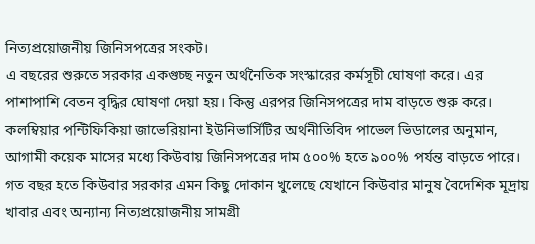নিত্যপ্রয়োজনীয় জিনিসপত্রের সংকট।
এ বছরের শুরুতে সরকার একগুচ্ছ নতুন অর্থনৈতিক সংস্কারের কর্মসূচী ঘোষণা করে। এর পাশাপাশি বেতন বৃদ্ধির ঘোষণা দেয়া হয়। কিন্তু এরপর জিনিসপত্রের দাম বাড়তে শুরু করে।
কলম্বিয়ার পন্টিফিকিয়া জাভেরিয়ানা ইউনিভার্সিটির অর্থনীতিবিদ পাভেল ভিডালের অনুমান, আগামী কয়েক মাসের মধ্যে কিউবায় জিনিসপত্রের দাম ৫০০% হতে ৯০০% পর্যন্ত বাড়তে পারে।
গত বছর হতে কিউবার সরকার এমন কিছু দোকান খুলেছে যেখানে কিউবার মানুষ বৈদেশিক মূদ্রায় খাবার এবং অন্যান্য নিত্যপ্রয়োজনীয় সামগ্রী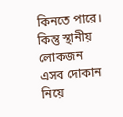কিনতে পারে। কিন্তু স্থানীয় লোকজন এসব দোকান নিয়ে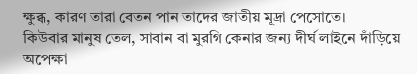ক্ষুব্ধ, কারণ তারা বেতন পান তাদের জাতীয় মূদ্রা পেসোতে।
কিউবার মানুষ তেল, সাবান বা মুরগি কেনার জন্য দীর্ঘ লাইনে দাঁড়িয়ে অপেক্ষা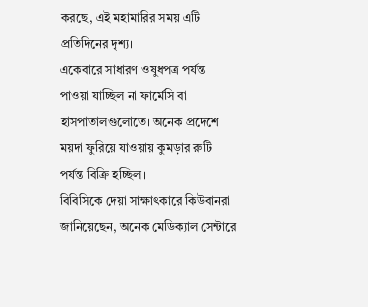করছে, এই মহামারির সময় এটি প্রতিদিনের দৃশ্য।
একেবারে সাধারণ ওষুধপত্র পর্যন্ত পাওয়া যাচ্ছিল না ফার্মেসি বা হাসপাতালগুলোতে। অনেক প্রদেশে ময়দা ফুরিয়ে যাওয়ায় কুমড়ার রুটি পর্যন্ত বিক্রি হচ্ছিল।
বিবিসিকে দেয়া সাক্ষাৎকারে কিউবানরা জানিয়েছেন, অনেক মেডিক্যাল সেন্টারে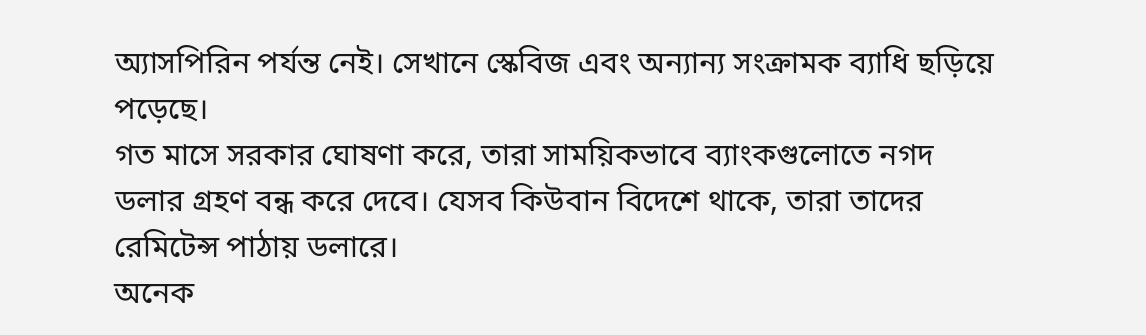অ্যাসপিরিন পর্যন্ত নেই। সেখানে স্কেবিজ এবং অন্যান্য সংক্রামক ব্যাধি ছড়িয়ে পড়েছে।
গত মাসে সরকার ঘোষণা করে, তারা সাময়িকভাবে ব্যাংকগুলোতে নগদ ডলার গ্রহণ বন্ধ করে দেবে। যেসব কিউবান বিদেশে থাকে, তারা তাদের রেমিটেন্স পাঠায় ডলারে।
অনেক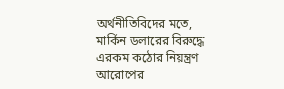অর্থনীতিবিদের মতে, মার্কিন ডলারের বিরুদ্ধে এরকম কঠোর নিয়ন্ত্রণ আরোপের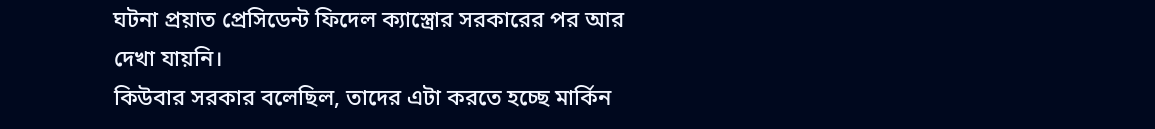ঘটনা প্রয়াত প্রেসিডেন্ট ফিদেল ক্যাস্ত্রোর সরকারের পর আর দেখা যায়নি।
কিউবার সরকার বলেছিল, তাদের এটা করতে হচ্ছে মার্কিন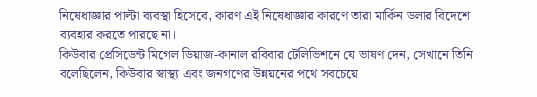নিষেধাজ্ঞার পাল্টা ব্যবস্থা হিসেবে, কারণ এই নিষেধাজ্ঞার কারণে তারা মার্কিন ডলার বিদেশে ব্যবহার করতে পারছে না।
কিউবার প্রেসিডেন্ট মিগেল ডিয়াজ-কানাল রবিবার টেলিভিশনে যে ভাষণ দেন, সেখানে তিনি বলেছিলেন, কিউবার স্বাস্থ্য এবং জনগণের উন্নয়নের পথে সবচেয়ে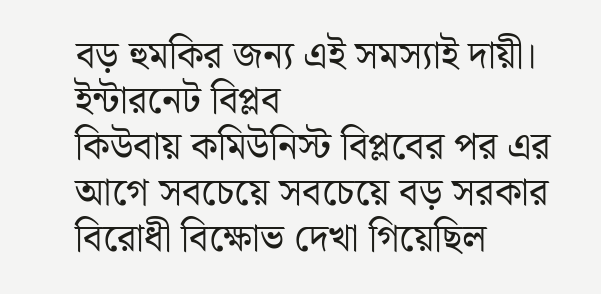বড় হুমকির জন্য এই সমস্যাই দায়ী।
ইন্টারনেট বিপ্লব
কিউবায় কমিউনিস্ট বিপ্লবের পর এর আগে সবচেয়ে সবচেয়ে বড় সরকার বিরোধী বিক্ষোভ দেখা গিয়েছিল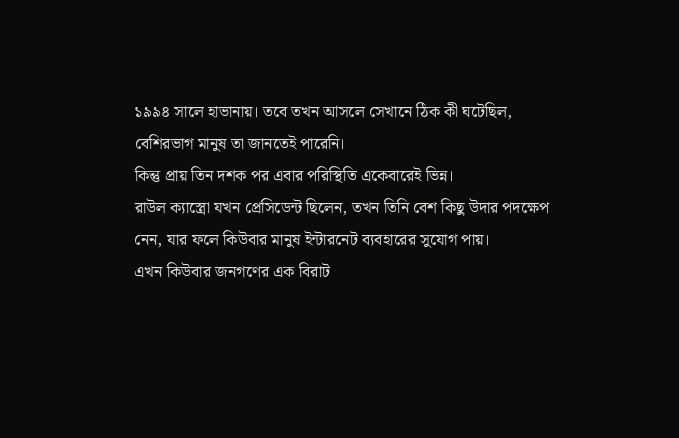১৯৯৪ সালে হাভানায়। তবে তখন আসলে সেখানে ঠিক কী ঘটেছিল, বেশিরভাগ মানুষ তা জানতেই পারেনি।
কিন্তু প্রায় তিন দশক পর এবার পরিস্থিতি একেবারেই ভিন্ন।
রাউল ক্যাস্ত্রো যখন প্রেসিডেন্ট ছিলেন, তখন তিনি বেশ কিছু উদার পদক্ষেপ নেন, যার ফলে কিউবার মানুষ ইন্টারনেট ব্যবহারের সুযোগ পায়।
এখন কিউবার জনগণের এক বিরাট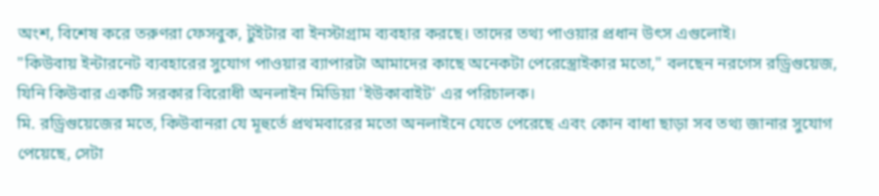অংশ, বিশেষ করে তরুণরা ফেসবুক, টুইটার বা ইনস্টাগ্রাম ব্যবহার করছে। তাদের তথ্য পাওয়ার প্রধান উৎস এগুলোই।
"কিউবায় ইন্টারনেট ব্যবহারের সুযোগ পাওয়ার ব্যাপারটা আমাদের কাছে অনেকটা পেরেস্ত্রোইকার মতো," বলছেন নরগেস রড্রিগুয়েজ, যিনি কিউবার একটি সরকার বিরোধী অনলাইন মিডিয়া 'ইউকাবাইট' এর পরিচালক।
মি. রড্রিগুয়েজের মতে, কিউবানরা যে মূহুর্তে প্রথমবারের মতো অনলাইনে যেতে পেরেছে এবং কোন বাধা ছাড়া সব তথ্য জানার সুযোগ পেয়েছে, সেটা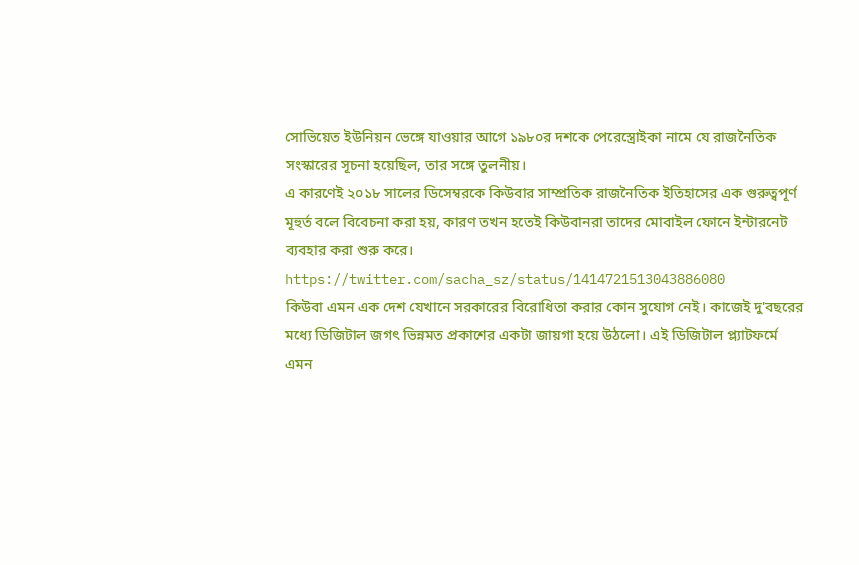সোভিয়েত ইউনিয়ন ভেঙ্গে যাওয়ার আগে ১৯৮০র দশকে পেরেস্ত্রোইকা নামে যে রাজনৈতিক সংস্কারের সূচনা হয়েছিল, তার সঙ্গে তুলনীয়।
এ কারণেই ২০১৮ সালের ডিসেম্বরকে কিউবার সাম্প্রতিক রাজনৈতিক ইতিহাসের এক গুরুত্বপূর্ণ মূহুর্ত বলে বিবেচনা করা হয়, কারণ তখন হতেই কিউবানরা তাদের মোবাইল ফোনে ইন্টারনেট ব্যবহার করা শুরু করে।
https://twitter.com/sacha_sz/status/1414721513043886080
কিউবা এমন এক দেশ যেখানে সরকারের বিরোধিতা করার কোন সুযোগ নেই। কাজেই দু'বছরের মধ্যে ডিজিটাল জগৎ ভিন্নমত প্রকাশের একটা জায়গা হয়ে উঠলো। এই ডিজিটাল প্ল্যাটফর্মে এমন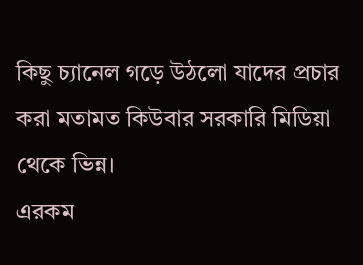কিছু চ্যানেল গড়ে উঠলো যাদের প্রচার করা মতামত কিউবার সরকারি মিডিয়া থেকে ভিন্ন।
এরকম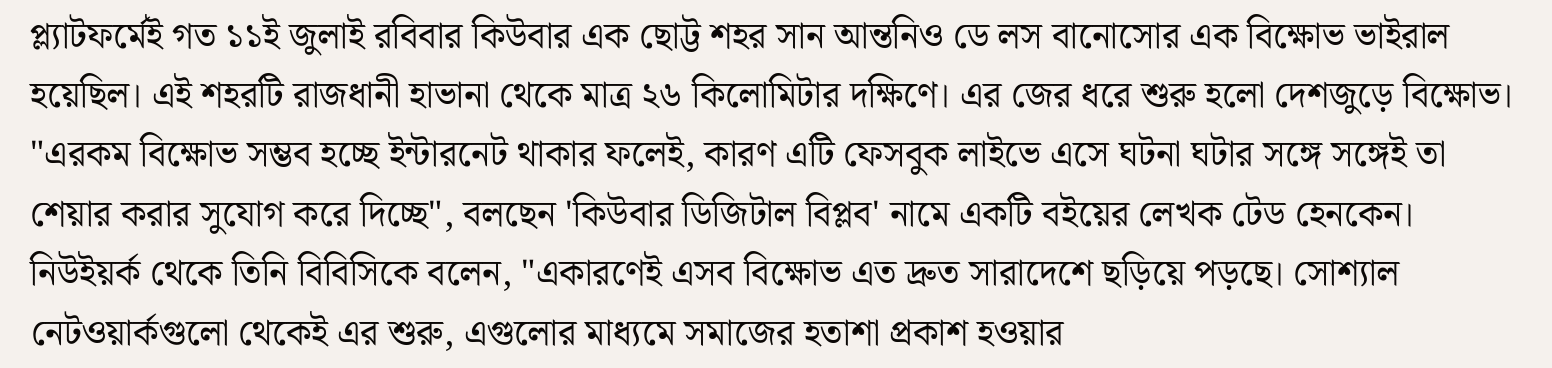প্ল্যাটফর্মেই গত ১১ই জুলাই রবিবার কিউবার এক ছোট্ট শহর সান আন্তনিও ডে লস বানোসোর এক বিক্ষোভ ভাইরাল হয়েছিল। এই শহরটি রাজধানী হাভানা থেকে মাত্র ২৬ কিলোমিটার দক্ষিণে। এর জের ধরে শুরু হলো দেশজুড়ে বিক্ষোভ।
"এরকম বিক্ষোভ সম্ভব হচ্ছে ইন্টারনেট থাকার ফলেই, কারণ এটি ফেসবুক লাইভে এসে ঘটনা ঘটার সঙ্গে সঙ্গেই তা শেয়ার করার সুযোগ করে দিচ্ছে", বলছেন 'কিউবার ডিজিটাল বিপ্লব' নামে একটি বইয়ের লেখক টেড হেনকেন।
নিউইয়র্ক থেকে তিনি বিবিসিকে বলেন, "একারণেই এসব বিক্ষোভ এত দ্রুত সারাদেশে ছড়িয়ে পড়ছে। সোশ্যাল নেটওয়ার্কগুলো থেকেই এর শুরু, এগুলোর মাধ্যমে সমাজের হতাশা প্রকাশ হওয়ার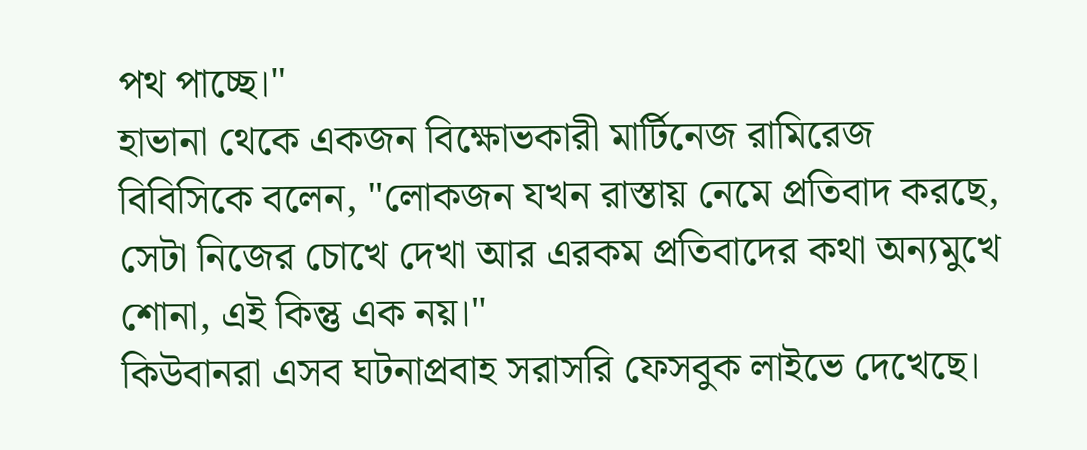পথ পাচ্ছে।"
হাভানা থেকে একজন বিক্ষোভকারী মার্টিনেজ রামিরেজ বিবিসিকে বলেন, "লোকজন যখন রাস্তায় নেমে প্রতিবাদ করছে, সেটা নিজের চোখে দেখা আর এরকম প্রতিবাদের কথা অন্যমুখে শোনা, এই কিন্তু এক নয়।"
কিউবানরা এসব ঘটনাপ্রবাহ সরাসরি ফেসবুক লাইভে দেখেছে।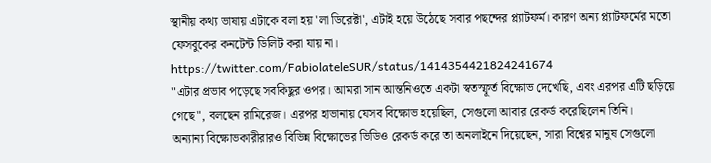স্থানীয় কথ্য ভাষায় এটাকে বলা হয় 'লা ডিরেক্টা', এটাই হয়ে উঠেছে সবার পছন্দের প্ল্যাটফর্ম। কারণ অন্য প্ল্যাটফর্মের মতো ফেসবুকের কনটেন্ট ডিলিট করা যায় না।
https://twitter.com/FabiolateleSUR/status/1414354421824241674
"এটার প্রভাব পড়েছে সবকিছুর ওপর। আমরা সান আন্তনিওতে একটা স্বতস্ফূর্ত বিক্ষোভ দেখেছি, এবং এরপর এটি ছড়িয়ে গেছে", বলছেন রামিরেজ। এরপর হাভানায় যেসব বিক্ষোভ হয়েছিল, সেগুলো আবার রেকর্ড করেছিলেন তিনি।
অন্যান্য বিক্ষোভকারীরারও বিভিন্ন বিক্ষোভের ভিডিও রেকর্ড করে তা অনলাইনে দিয়েছেন, সারা বিশ্বের মানুষ সেগুলো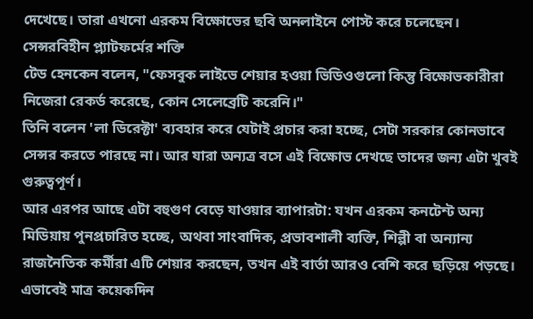দেখেছে। তারা এখনো এরকম বিক্ষোভের ছবি অনলাইনে পোস্ট করে চলেছেন।
সেন্সরবিহীন প্ল্যাটফর্মের শক্তি
টেড হেনকেন বলেন, "ফেসবুক লাইভে শেয়ার হওয়া ভিডিওগুলো কিন্তু বিক্ষোভকারীরা নিজেরা রেকর্ড করেছে, কোন সেলেব্রেটি করেনি।"
তিনি বলেন 'লা ডিরেক্টা' ব্যবহার করে যেটাই প্রচার করা হচ্ছে, সেটা সরকার কোনভাবে সেন্সর করতে পারছে না। আর যারা অন্যত্র বসে এই বিক্ষোভ দেখছে তাদের জন্য এটা খুবই গুরুত্বপূর্ণ।
আর এরপর আছে এটা বহুগুণ বেড়ে যাওয়ার ব্যাপারটা: যখন এরকম কনটেন্ট অন্য মিডিয়ায় পুনপ্রচারিত হচ্ছে, অথবা সাংবাদিক, প্রভাবশালী ব্যক্তি, শিল্পী বা অন্যান্য রাজনৈতিক কর্মীরা এটি শেয়ার করছেন, তখন এই বার্তা আরও বেশি করে ছড়িয়ে পড়ছে।
এভাবেই মাত্র কয়েকদিন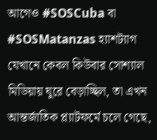আগেও #SOSCuba বা #SOSMatanzas হ্যাশট্যাগ যেখানে কেবল কিউবার সোশ্যাল মিডিয়ায় ঘুরে বেড়াচ্ছিল, তা এখন আন্তর্জাতিক প্ল্যাটফর্মে চলে গেছে,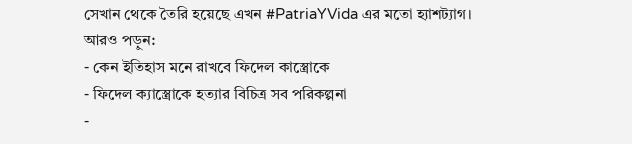সেখান থেকে তৈরি হয়েছে এখন #PatriaYVida এর মতো হ্যাশট্যাগ।
আরও পড়ুন:
- কেন ইতিহাস মনে রাখবে ফিদেল কাস্ত্রোকে
- ফিদেল ক্যাস্ত্রোকে হত্যার বিচিত্র সব পরিকল্পনা
-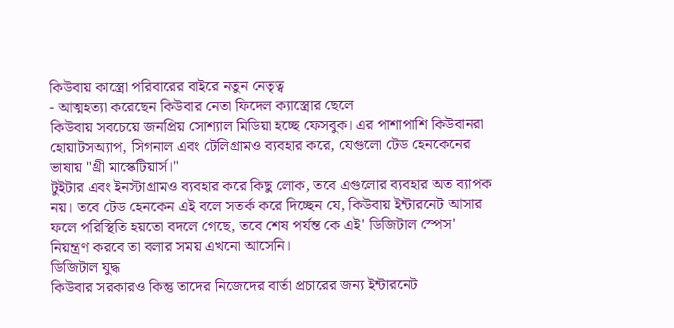কিউবায় কাস্ত্রো পরিবারের বাইরে নতুন নেতৃত্ব
- আত্মহত্যা করেছেন কিউবার নেতা ফিদেল ক্যাস্ত্রোর ছেলে
কিউবায় সবচেয়ে জনপ্রিয় সোশ্যাল মিডিয়া হচ্ছে ফেসবুক। এর পাশাপাশি কিউবানরা হোয়াটসঅ্যাপ, সিগনাল এবং টেলিগ্রামও ব্যবহার করে, যেগুলো টেড হেনকেনের ভাষায় "থ্রী মাস্কেটিয়ার্স।"
টুইটার এবং ইনস্টাগ্রামও ব্যবহার করে কিছু লোক, তবে এগুলোর ব্যবহার অত ব্যাপক নয়। তবে টেড হেনকেন এই বলে সতর্ক করে দিচ্ছেন যে, কিউবায় ইন্টারনেট আসার ফলে পরিস্থিতি হয়তো বদলে গেছে, তবে শেষ পর্যন্ত কে এই' ডিজিটাল স্পেস' নিয়ন্ত্রণ করবে তা বলার সময় এখনো আসেনি।
ডিজিটাল যুদ্ধ
কিউবার সরকারও কিন্তু তাদের নিজেদের বার্তা প্রচারের জন্য ইন্টারনেট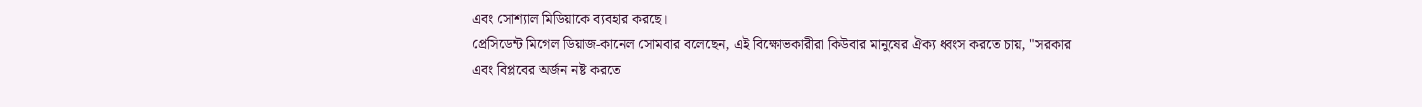এবং সোশ্যাল মিডিয়াকে ব্যবহার করছে।
প্রেসিডেন্ট মিগেল ডিয়াজ-কানেল সোমবার বলেছেন, এই বিক্ষোভকারীরা কিউবার মানুষের ঐক্য ধ্বংস করতে চায়, "সরকার এবং বিপ্লবের অর্জন নষ্ট করতে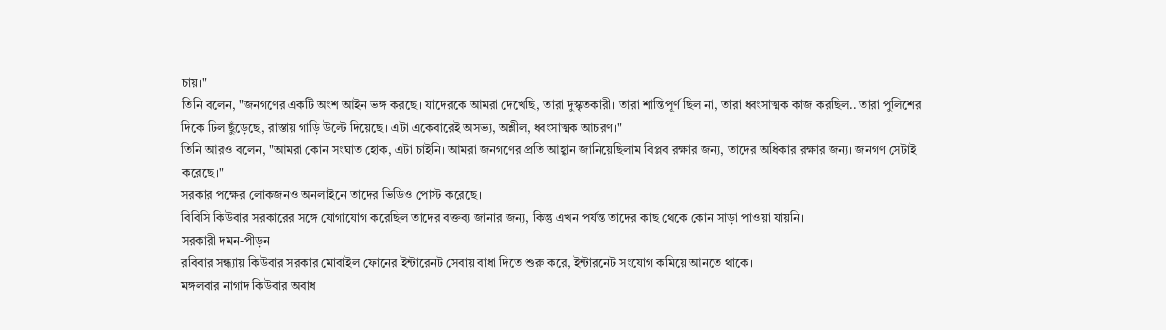চায়।"
তিনি বলেন, "জনগণের একটি অংশ আইন ভঙ্গ করছে। যাদেরকে আমরা দেখেছি, তারা দুস্কৃতকারী। তারা শান্তিপূর্ণ ছিল না, তারা ধ্বংসাত্মক কাজ করছিল.. তারা পুলিশের দিকে ঢিল ছুঁড়েছে, রাস্তায় গাড়ি উল্টে দিয়েছে। এটা একেবারেই অসভ্য, অশ্লীল, ধ্বংসাত্মক আচরণ।"
তিনি আরও বলেন, "আমরা কোন সংঘাত হোক, এটা চাইনি। আমরা জনগণের প্রতি আহ্বান জানিয়েছিলাম বিপ্লব রক্ষার জন্য, তাদের অধিকার রক্ষার জন্য। জনগণ সেটাই করেছে।"
সরকার পক্ষের লোকজনও অনলাইনে তাদের ভিডিও পোস্ট করেছে।
বিবিসি কিউবার সরকারের সঙ্গে যোগাযোগ করেছিল তাদের বক্তব্য জানার জন্য, কিন্তু এখন পর্যন্ত তাদের কাছ থেকে কোন সাড়া পাওয়া যায়নি।
সরকারী দমন-পীড়ন
রবিবার সন্ধ্যায় কিউবার সরকার মোবাইল ফোনের ইন্টারেনট সেবায় বাধা দিতে শুরু করে, ইন্টারনেট সংযোগ কমিয়ে আনতে থাকে।
মঙ্গলবার নাগাদ কিউবার অবাধ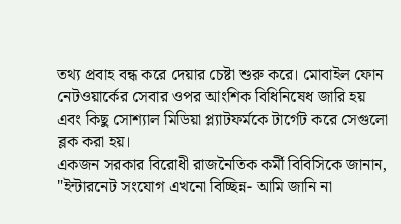তথ্য প্রবাহ বন্ধ করে দেয়ার চেষ্টা শুরু করে। মোবাইল ফোন নেটওয়ার্কের সেবার ওপর আংশিক বিধিনিষেধ জারি হয় এবং কিছু সোশ্যাল মিডিয়া প্ল্যাটফর্মকে টার্গেট করে সেগুলো ব্লক করা হয়।
একজন সরকার বিরোধী রাজনৈতিক কর্মী বিবিসিকে জানান, "ইন্টারনেট সংযোগ এখনো বিচ্ছিন্ন- আমি জানি না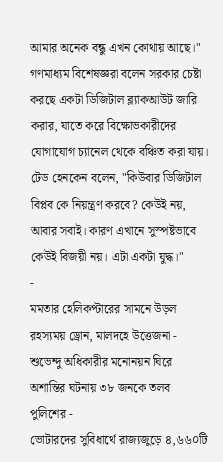আমার অনেক বন্ধু এখন কোথায় আছে।"
গণমাধ্যম বিশেষজ্ঞরা বলেন সরকার চেষ্টা করছে একটা ডিজিটাল ব্ল্যাকআউট জারি করার, যাতে করে বিক্ষোভকারীদের যোগাযোগ চ্যানেল থেকে বঞ্চিত করা যায়।
টেড হেনকেন বলেন, "কিউবার ডিজিটাল বিপ্লব কে নিয়ন্ত্রণ করবে? কেউই নয়, আবার সবাই। কারণ এখানে সুস্পষ্টভাবে কেউই বিজয়ী নয়। এটা একটা যুদ্ধ।"
-
মমতার হেলিকপ্টারের সামনে উড়ল রহস্যময় ড্রোন, মালদহে উত্তেজনা -
শুভেন্দু অধিকারীর মনোনয়ন ঘিরে অশান্তির ঘটনায় ৩৮ জনকে তলব পুলিশের -
ভোটারদের সুবিধার্থে রাজ্যজুড়ে ৪,৬৬০টি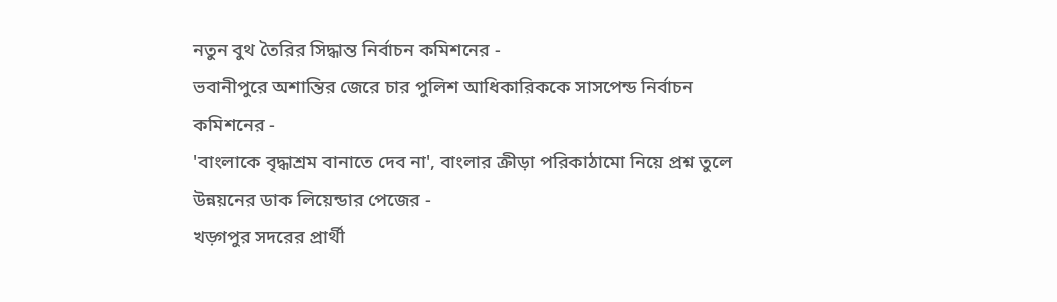নতুন বুথ তৈরির সিদ্ধান্ত নির্বাচন কমিশনের -
ভবানীপুরে অশান্তির জেরে চার পুলিশ আধিকারিককে সাসপেন্ড নির্বাচন কমিশনের -
'বাংলাকে বৃদ্ধাশ্রম বানাতে দেব না', বাংলার ক্রীড়া পরিকাঠামো নিয়ে প্রশ্ন তুলে উন্নয়নের ডাক লিয়েন্ডার পেজের -
খড়্গপুর সদরের প্রার্থী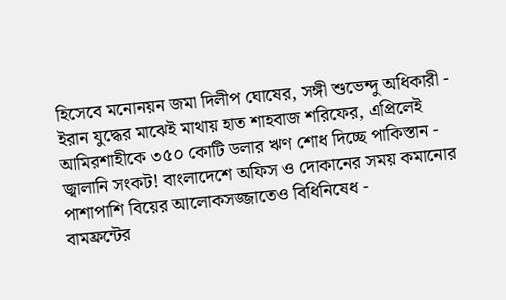হিসেবে মনোনয়ন জমা দিলীপ ঘোষের, সঙ্গী শুভেন্দু অধিকারী -
ইরান যুদ্ধের মাঝেই মাথায় হাত শাহবাজ শরিফের, এপ্রিলেই আমিরশাহীকে ৩৫০ কোটি ডলার ঋণ শোধ দিচ্ছে পাকিস্তান -
জ্বালানি সংকট! বাংলাদেশে অফিস ও দোকানের সময় কমানোর পাশাপাশি বিয়ের আলোকসজ্জাতেও বিধিনিষেধ -
বামফ্রন্টের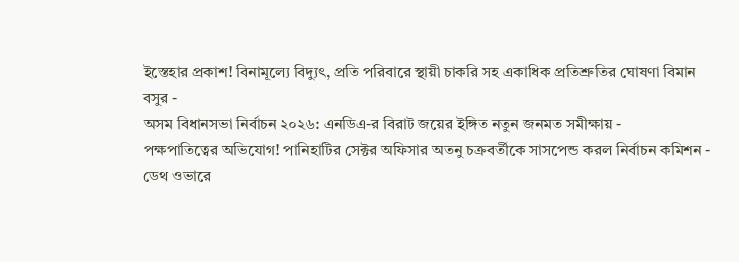ইস্তেহার প্রকাশ! বিনামূল্যে বিদ্যুৎ, প্রতি পরিবারে স্থায়ী চাকরি সহ একাধিক প্রতিশ্রুতির ঘোষণা বিমান বসুর -
অসম বিধানসভা নির্বাচন ২০২৬: এনডিএ-র বিরাট জয়ের ইঙ্গিত নতুন জনমত সমীক্ষায় -
পক্ষপাতিত্বের অভিযোগ! পানিহাটির সেক্টর অফিসার অতনু চক্রবর্তীকে সাসপেন্ড করল নির্বাচন কমিশন -
ডেথ ওভারে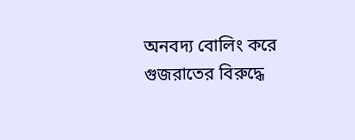অনবদ্য বোলিং করে গুজরাতের বিরুদ্ধে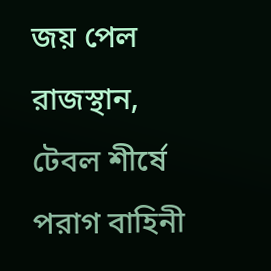জয় পেল রাজস্থান, টেবল শীর্ষে পরাগ বাহিনী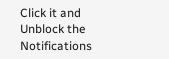Click it and Unblock the Notifications